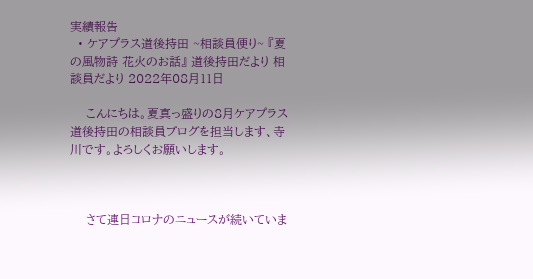実績報告
  • ケアプラス道後持田 ~相談員便り~ 『夏の風物詩 花火のお話』 道後持田だより 相談員だより 2022年08月11日

    こんにちは。夏真っ盛りの8月ケアプラス道後持田の相談員ブログを担当します、寺川です。よろしくお願いします。



    さて連日コロナのニュースが続いていま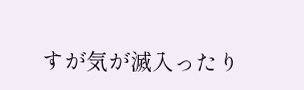すが気が滅入ったり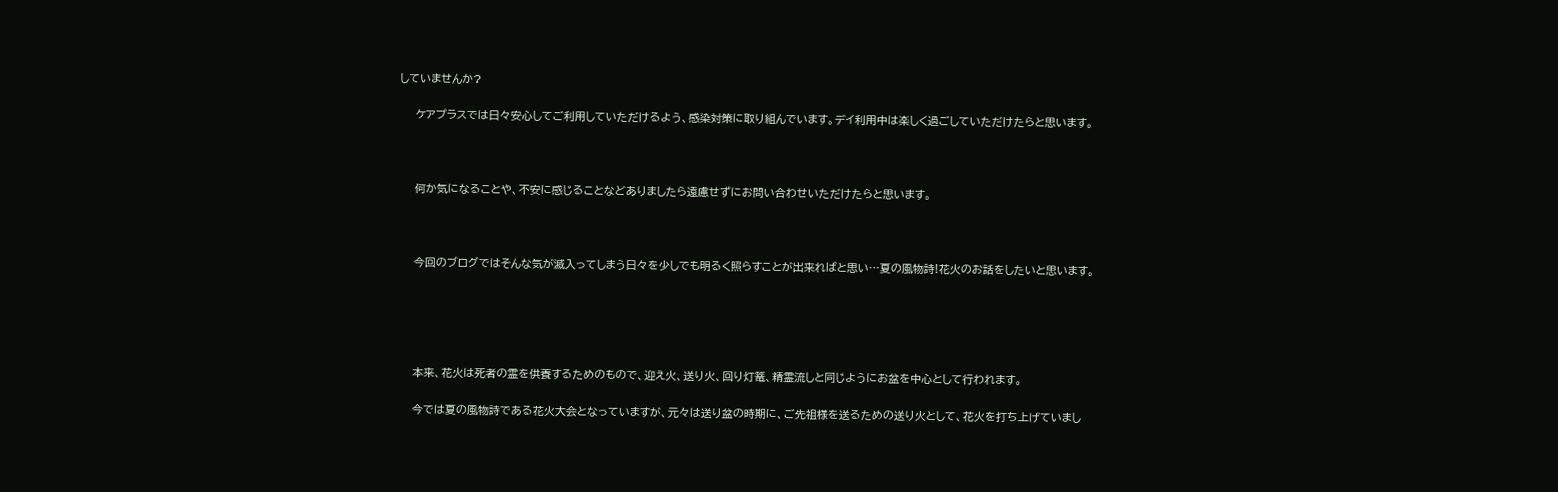していませんか?

    ケアプラスでは日々安心してご利用していただけるよう、感染対策に取り組んでいます。デイ利用中は楽しく過ごしていただけたらと思います。



    何か気になることや、不安に感じることなどありましたら遠慮せずにお問い合わせいただけたらと思います。



    今回のブログではそんな気が滅入ってしまう日々を少しでも明るく照らすことが出来ればと思い…夏の風物詩!花火のお話をしたいと思います。





    本来、花火は死者の霊を供養するためのもので、迎え火、送り火、回り灯篭、精霊流しと同じようにお盆を中心として行われます。

    今では夏の風物詩である花火大会となっていますが、元々は送り盆の時期に、ご先祖様を送るための送り火として、花火を打ち上げていまし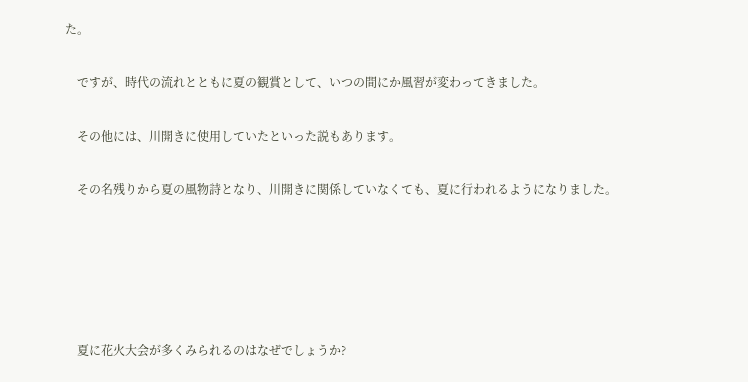た。

    ですが、時代の流れとともに夏の観賞として、いつの間にか風習が変わってきました。

    その他には、川開きに使用していたといった説もあります。

    その名残りから夏の風物詩となり、川開きに関係していなくても、夏に行われるようになりました。





    夏に花火大会が多くみられるのはなぜでしょうか?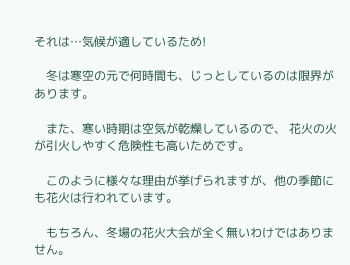それは…気候が適しているため!

    冬は寒空の元で何時間も、じっとしているのは限界があります。

    また、寒い時期は空気が乾燥しているので、 花火の火が引火しやすく危険性も高いためです。

    このように様々な理由が挙げられますが、他の季節にも花火は行われています。

    もちろん、冬場の花火大会が全く無いわけではありません。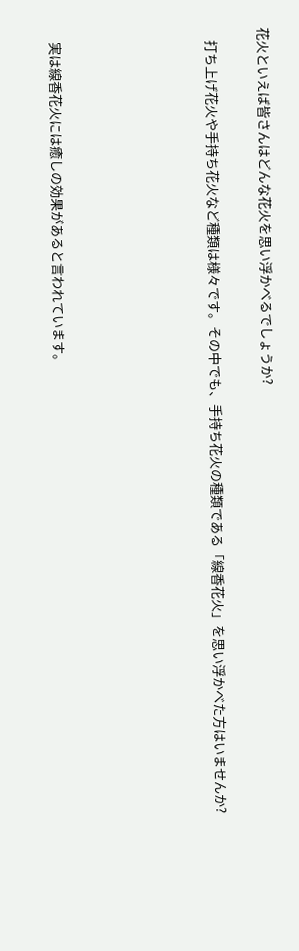花火といえば皆さんはどんな花火を思い浮かべるでしょうか?

    打ち上げ花火や手持ち花火など種類は様々です。その中でも、手持ち花火の種類である「線香花火」を思い浮かべた方はいませんか?





    実は線香花火には癒しの効果があると言われています。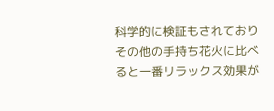科学的に検証もされておりその他の手持ち花火に比べると一番リラックス効果が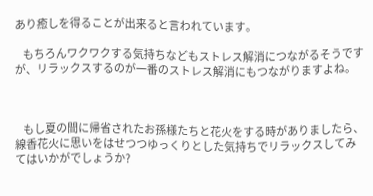あり癒しを得ることが出来ると言われています。

    もちろんワクワクする気持ちなどもストレス解消につながるそうですが、リラックスするのが一番のストレス解消にもつながりますよね。



    もし夏の間に帰省されたお孫様たちと花火をする時がありましたら、線香花火に思いをはせつつゆっくりとした気持ちでリラックスしてみてはいかがでしょうか?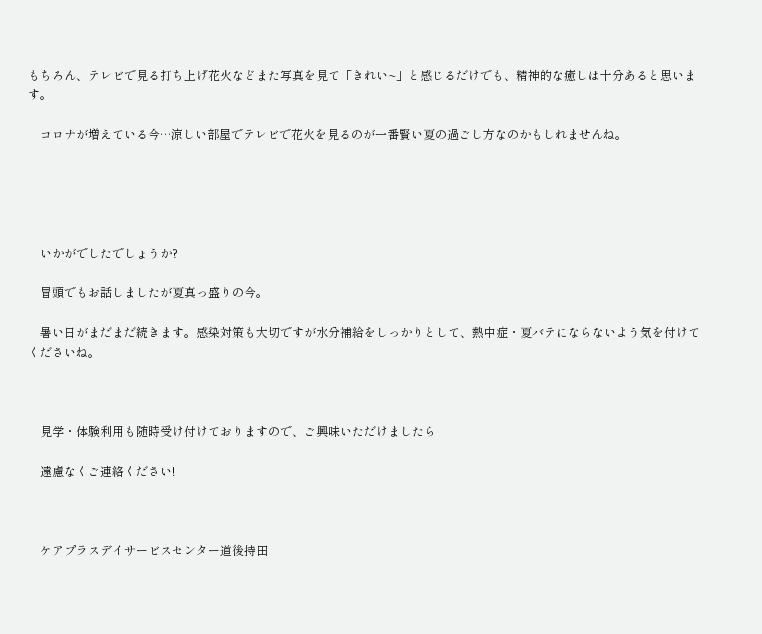もちろん、テレビで見る打ち上げ花火などまた写真を見て「きれい~」と感じるだけでも、精神的な癒しは十分あると思います。

    コロナが増えている今…涼しい部屋でテレビで花火を見るのが一番賢い夏の過ごし方なのかもしれませんね。





    いかがでしたでしょうか?

    冒頭でもお話しましたが夏真っ盛りの今。

    暑い日がまだまだ続きます。感染対策も大切ですが水分補給をしっかりとして、熱中症・夏バテにならないよう気を付けてくださいね。



    見学・体験利用も随時受け付けておりますので、ご興味いただけましたら

    遠慮なくご連絡ください!



    ケアプラスデイサービスセンター道後持田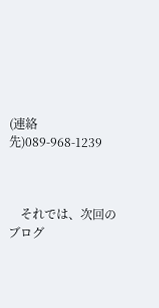(連絡先)089-968-1239



    それでは、次回のブログ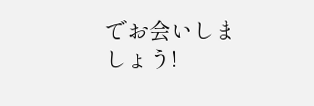でお会いしましょう!